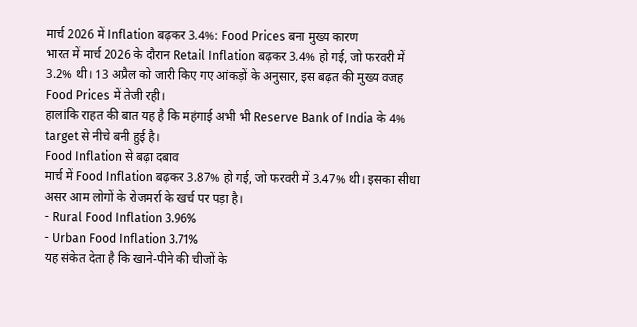मार्च 2026 में Inflation बढ़कर 3.4%: Food Prices बना मुख्य कारण
भारत में मार्च 2026 के दौरान Retail Inflation बढ़कर 3.4% हो गई, जो फरवरी में 3.2% थी। 13 अप्रैल को जारी किए गए आंकड़ों के अनुसार, इस बढ़त की मुख्य वजह Food Prices में तेजी रही।
हालांकि राहत की बात यह है कि महंगाई अभी भी Reserve Bank of India के 4% target से नीचे बनी हुई है।
Food Inflation से बढ़ा दबाव
मार्च में Food Inflation बढ़कर 3.87% हो गई, जो फरवरी में 3.47% थी। इसका सीधा असर आम लोगों के रोजमर्रा के खर्च पर पड़ा है।
- Rural Food Inflation 3.96%
- Urban Food Inflation 3.71%
यह संकेत देता है कि खाने-पीने की चीजों के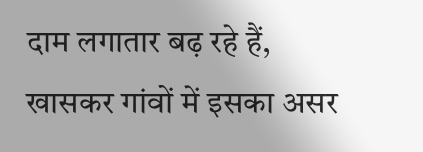दाम लगातार बढ़ रहे हैं, खासकर गांवों में इसका असर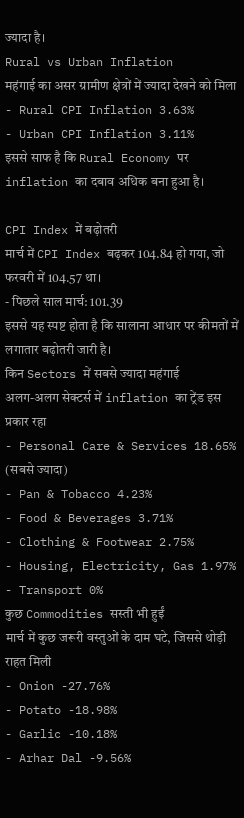ज्यादा है।
Rural vs Urban Inflation
महंगाई का असर ग्रामीण क्षेत्रों में ज्यादा देखने को मिला
- Rural CPI Inflation 3.63%
- Urban CPI Inflation 3.11%
इससे साफ है कि Rural Economy पर inflation का दबाव अधिक बना हुआ है।

CPI Index में बढ़ोतरी
मार्च में CPI Index बढ़कर 104.84 हो गया, जो फरवरी में 104.57 था।
- पिछले साल मार्च: 101.39
इससे यह स्पष्ट होता है कि सालाना आधार पर कीमतों में लगातार बढ़ोतरी जारी है।
किन Sectors में सबसे ज्यादा महंगाई
अलग-अलग सेक्टर्स में inflation का ट्रेंड इस प्रकार रहा
- Personal Care & Services 18.65% (सबसे ज्यादा)
- Pan & Tobacco 4.23%
- Food & Beverages 3.71%
- Clothing & Footwear 2.75%
- Housing, Electricity, Gas 1.97%
- Transport 0%
कुछ Commodities सस्ती भी हुईं
मार्च में कुछ जरूरी वस्तुओं के दाम घटे, जिससे थोड़ी राहत मिली
- Onion -27.76%
- Potato -18.98%
- Garlic -10.18%
- Arhar Dal -9.56%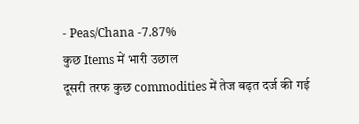- Peas/Chana -7.87%
कुछ Items में भारी उछाल
दूसरी तरफ कुछ commodities में तेज बढ़त दर्ज की गई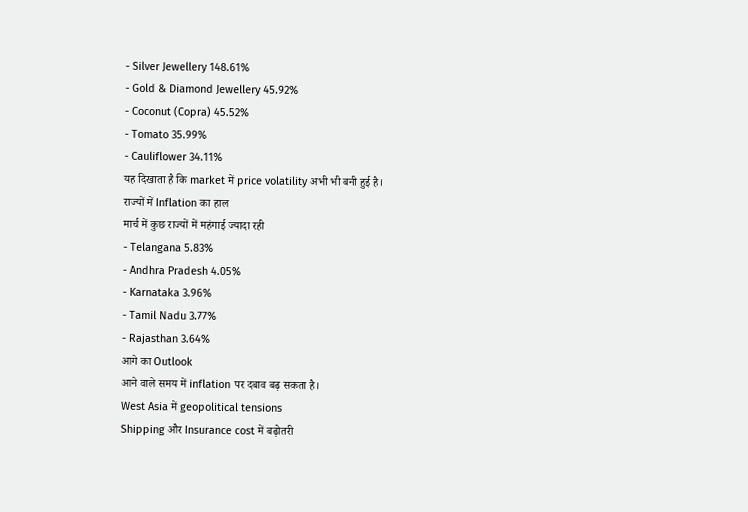- Silver Jewellery 148.61%
- Gold & Diamond Jewellery 45.92%
- Coconut (Copra) 45.52%
- Tomato 35.99%
- Cauliflower 34.11%
यह दिखाता है कि market में price volatility अभी भी बनी हुई है।
राज्यों में Inflation का हाल
मार्च में कुछ राज्यों में महंगाई ज्यादा रही
- Telangana 5.83%
- Andhra Pradesh 4.05%
- Karnataka 3.96%
- Tamil Nadu 3.77%
- Rajasthan 3.64%
आगे का Outlook
आने वाले समय में inflation पर दबाव बढ़ सकता है।
West Asia में geopolitical tensions
Shipping और Insurance cost में बढ़ोतरी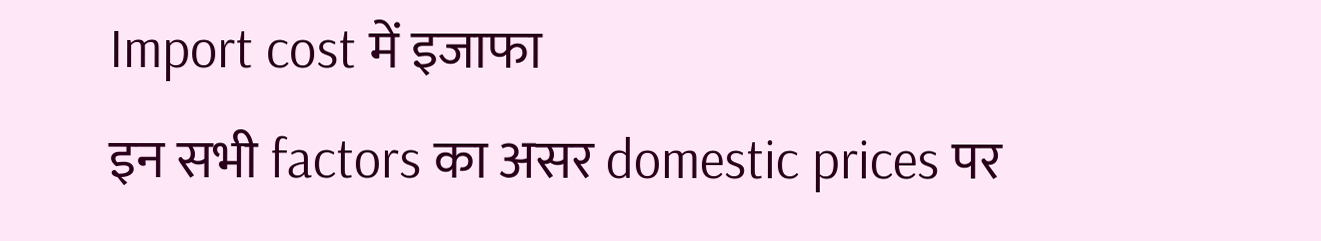Import cost में इजाफा
इन सभी factors का असर domestic prices पर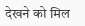देखने को मिल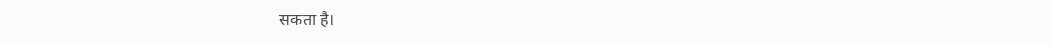सकता है।